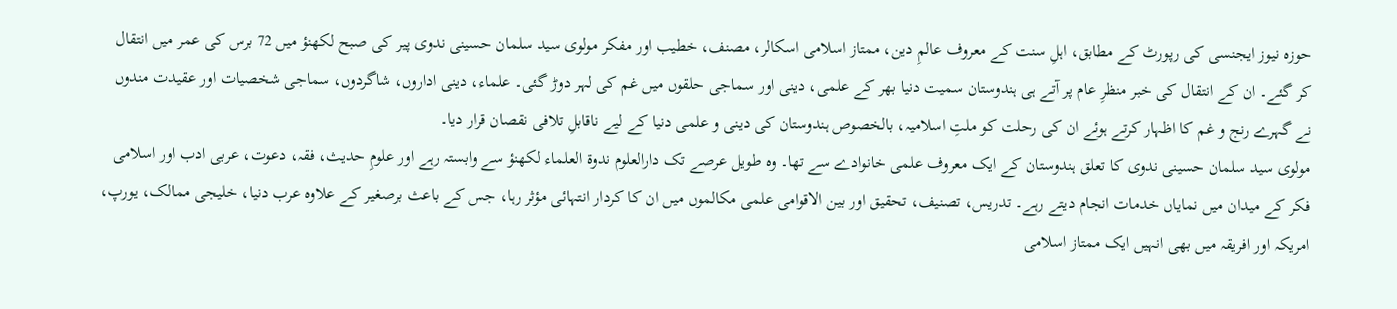حوزہ نیوز ایجنسی کی رپورٹ کے مطابق، اہلِ سنت کے معروف عالمِ دین، ممتاز اسلامی اسکالر، مصنف، خطیب اور مفکر مولوی سید سلمان حسینی ندوی پیر کی صبح لکھنؤ میں 72 برس کی عمر میں انتقال کر گئے۔ ان کے انتقال کی خبر منظرِ عام پر آتے ہی ہندوستان سمیت دنیا بھر کے علمی، دینی اور سماجی حلقوں میں غم کی لہر دوڑ گئی۔ علماء، دینی اداروں، شاگردوں، سماجی شخصیات اور عقیدت مندوں نے گہرے رنج و غم کا اظہار کرتے ہوئے ان کی رحلت کو ملتِ اسلامیہ، بالخصوص ہندوستان کی دینی و علمی دنیا کے لیے ناقابلِ تلافی نقصان قرار دیا۔
مولوی سید سلمان حسینی ندوی کا تعلق ہندوستان کے ایک معروف علمی خانوادے سے تھا۔ وہ طویل عرصے تک دارالعلوم ندوۃ العلماء لکھنؤ سے وابستہ رہے اور علومِ حدیث، فقہ، دعوت، عربی ادب اور اسلامی فکر کے میدان میں نمایاں خدمات انجام دیتے رہے۔ تدریس، تصنیف، تحقیق اور بین الاقوامی علمی مکالموں میں ان کا کردار انتہائی مؤثر رہا، جس کے باعث برصغیر کے علاوہ عرب دنیا، خلیجی ممالک، یورپ، امریکہ اور افریقہ میں بھی انہیں ایک ممتاز اسلامی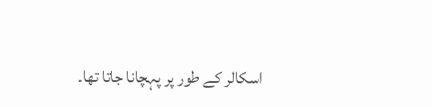اسکالر کے طور پر پہچانا جاتا تھا۔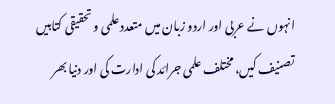انہوں نے عربی اور اردو زبان میں متعدد علمی و تحقیقی کتابیں تصنیف کیں، مختلف علمی جرائد کی ادارت کی اور دنیا بھر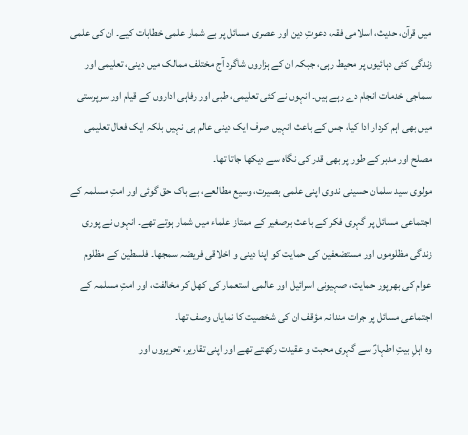میں قرآن، حدیث، اسلامی فقہ، دعوتِ دین اور عصری مسائل پر بے شمار علمی خطابات کیے۔ ان کی علمی زندگی کئی دہائیوں پر محیط رہی، جبکہ ان کے ہزاروں شاگرد آج مختلف ممالک میں دینی، تعلیمی اور سماجی خدمات انجام دے رہے ہیں۔ انہوں نے کئی تعلیمی، طبی اور رفاہی اداروں کے قیام اور سرپرستی میں بھی اہم کردار ادا کیا، جس کے باعث انہیں صرف ایک دینی عالم ہی نہیں بلکہ ایک فعال تعلیمی مصلح اور مدبر کے طور پر بھی قدر کی نگاہ سے دیکھا جاتا تھا۔
مولوی سید سلمان حسینی ندوی اپنی علمی بصیرت، وسیع مطالعے، بے باک حق گوئی اور امتِ مسلمہ کے اجتماعی مسائل پر گہری فکر کے باعث برصغیر کے ممتاز علماء میں شمار ہوتے تھے۔ انہوں نے پوری زندگی مظلوموں اور مستضعفین کی حمایت کو اپنا دینی و اخلاقی فریضہ سمجھا۔ فلسطین کے مظلوم عوام کی بھرپور حمایت، صہیونی اسرائیل اور عالمی استعمار کی کھل کر مخالفت، اور امتِ مسلمہ کے اجتماعی مسائل پر جرات مندانہ مؤقف ان کی شخصیت کا نمایاں وصف تھا۔
وہ اہلِ بیتِ اطہارؑ سے گہری محبت و عقیدت رکھتے تھے اور اپنی تقاریر، تحریروں اور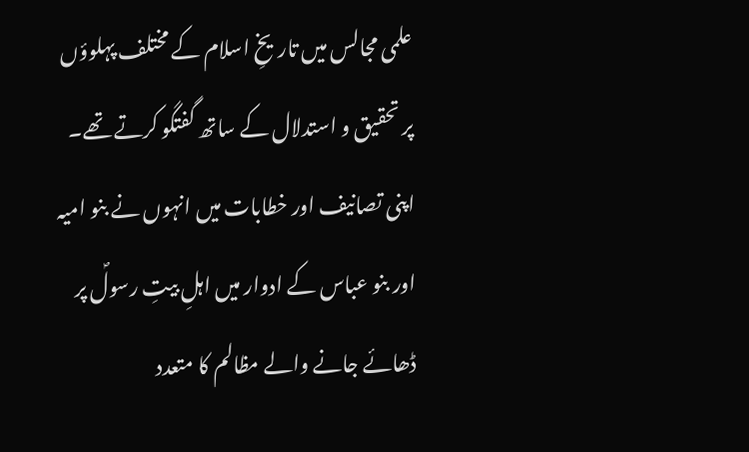علمی مجالس میں تاریخِ اسلام کے مختلف پہلوؤں پر تحقیق و استدلال کے ساتھ گفتگو کرتے تھے۔ اپنی تصانیف اور خطابات میں انہوں نے بنو امیہ اور بنو عباس کے ادوار میں اہلِ بیتِ رسولؐ پر ڈھائے جانے والے مظالم کا متعدد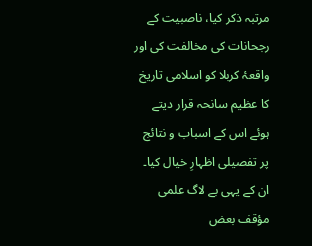مرتبہ ذکر کیا، ناصبیت کے رجحانات کی مخالفت کی اور واقعۂ کربلا کو اسلامی تاریخ کا عظیم سانحہ قرار دیتے ہوئے اس کے اسباب و نتائج پر تفصیلی اظہارِ خیال کیا۔ ان کے یہی بے لاگ علمی مؤقف بعض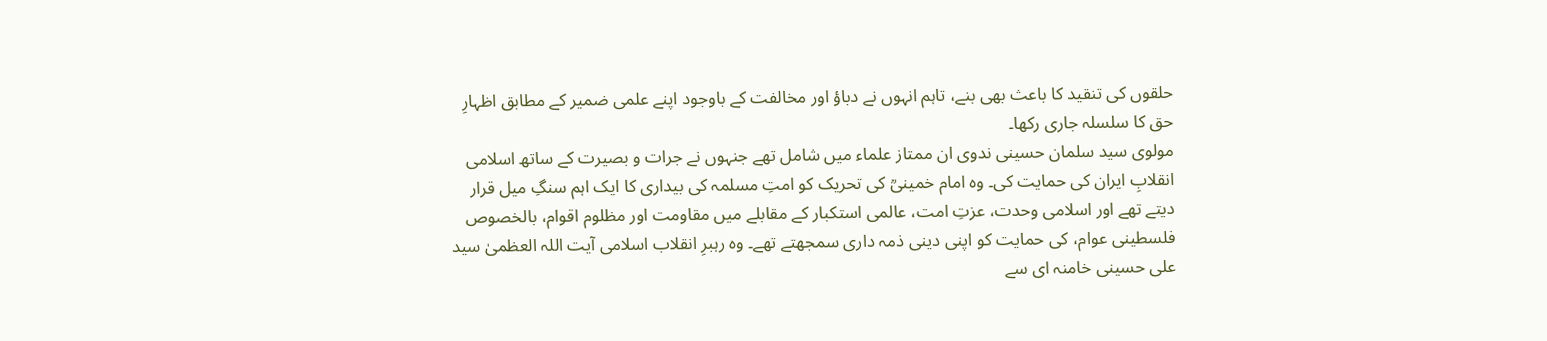حلقوں کی تنقید کا باعث بھی بنے، تاہم انہوں نے دباؤ اور مخالفت کے باوجود اپنے علمی ضمیر کے مطابق اظہارِ حق کا سلسلہ جاری رکھا۔
مولوی سید سلمان حسینی ندوی ان ممتاز علماء میں شامل تھے جنہوں نے جرات و بصیرت کے ساتھ اسلامی انقلابِ ایران کی حمایت کی۔ وہ امام خمینیؒ کی تحریک کو امتِ مسلمہ کی بیداری کا ایک اہم سنگِ میل قرار دیتے تھے اور اسلامی وحدت، عزتِ امت، عالمی استکبار کے مقابلے میں مقاومت اور مظلوم اقوام، بالخصوص فلسطینی عوام، کی حمایت کو اپنی دینی ذمہ داری سمجھتے تھے۔ وہ رہبرِ انقلاب اسلامی آیت اللہ العظمیٰ سید علی حسینی خامنہ ای سے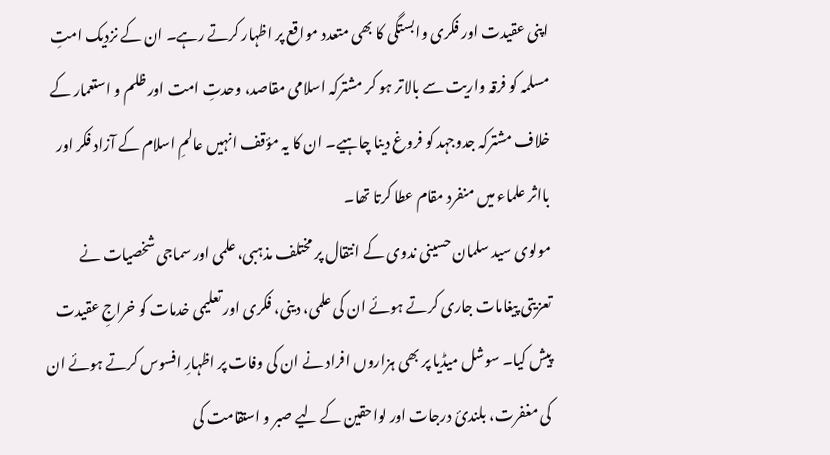اپنی عقیدت اور فکری وابستگی کا بھی متعدد مواقع پر اظہار کرتے رہے۔ ان کے نزدیک امتِ مسلمہ کو فرقہ واریت سے بالاتر ہو کر مشترکہ اسلامی مقاصد، وحدتِ امت اور ظلم و استعمار کے خلاف مشترکہ جدوجہد کو فروغ دینا چاہیے۔ ان کا یہ مؤقف انہیں عالمِ اسلام کے آزاد فکر اور بااثر علماء میں منفرد مقام عطا کرتا تھا۔
مولوی سید سلمان حسینی ندوی کے انتقال پر مختلف مذہبی، علمی اور سماجی شخصیات نے تعزیتی پیغامات جاری کرتے ہوئے ان کی علمی، دینی، فکری اور تعلیمی خدمات کو خراجِ عقیدت پیش کیا۔ سوشل میڈیا پر بھی ہزاروں افراد نے ان کی وفات پر اظہارِ افسوس کرتے ہوئے ان کی مغفرت، بلندیٔ درجات اور لواحقین کے لیے صبر و استقامت کی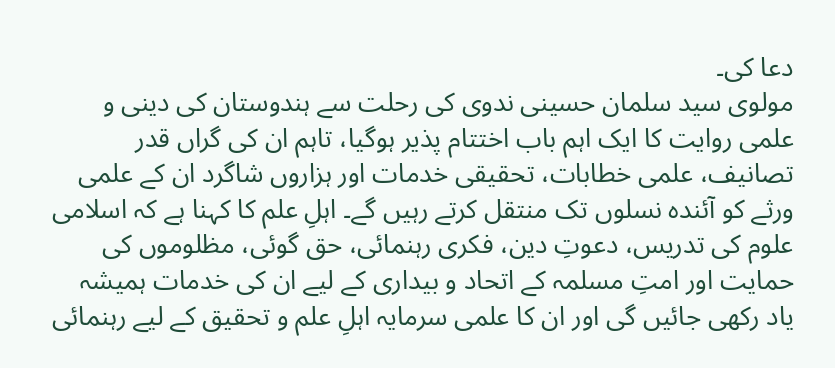دعا کی۔
مولوی سید سلمان حسینی ندوی کی رحلت سے ہندوستان کی دینی و علمی روایت کا ایک اہم باب اختتام پذیر ہوگیا، تاہم ان کی گراں قدر تصانیف، علمی خطابات، تحقیقی خدمات اور ہزاروں شاگرد ان کے علمی ورثے کو آئندہ نسلوں تک منتقل کرتے رہیں گے۔ اہلِ علم کا کہنا ہے کہ اسلامی علوم کی تدریس، دعوتِ دین، فکری رہنمائی، حق گوئی، مظلوموں کی حمایت اور امتِ مسلمہ کے اتحاد و بیداری کے لیے ان کی خدمات ہمیشہ یاد رکھی جائیں گی اور ان کا علمی سرمایہ اہلِ علم و تحقیق کے لیے رہنمائی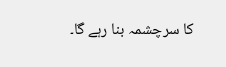کا سرچشمہ بنا رہے گا۔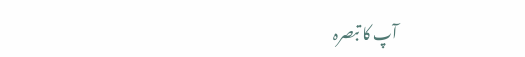آپ کا تبصرہ